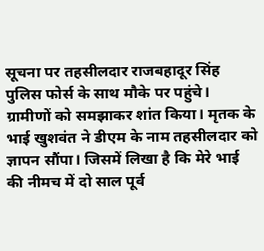सूचना पर तहसीलदार राजबहादूर सिंह पुलिस फोर्स के साथ मौके पर पहुंचे। ग्रामीणों को समझाकर शांत किया। मृतक के भाई खुशवंत ने डीएम के नाम तहसीलदार को ज्ञापन सौंपा। जिसमें लिखा है कि मेरे भाई की नीमच में दो साल पूर्व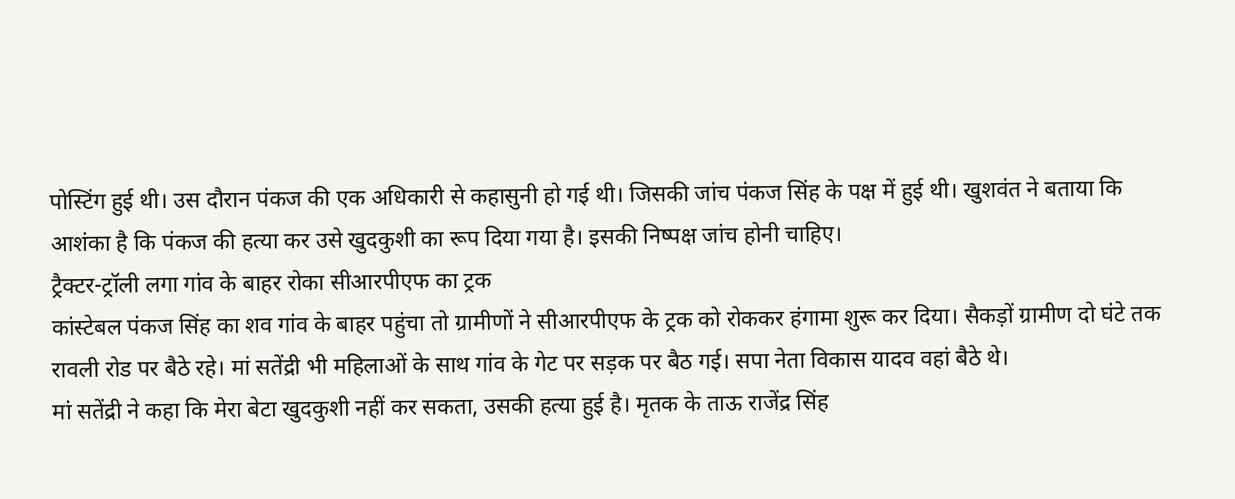पोस्टिंग हुई थी। उस दौरान पंकज की एक अधिकारी से कहासुनी हो गई थी। जिसकी जांच पंकज सिंह के पक्ष में हुई थी। खुशवंत ने बताया कि आशंका है कि पंकज की हत्या कर उसे खुदकुशी का रूप दिया गया है। इसकी निष्पक्ष जांच होनी चाहिए।
ट्रैक्टर-ट्रॉली लगा गांव के बाहर रोका सीआरपीएफ का ट्रक
कांस्टेबल पंकज सिंह का शव गांव के बाहर पहुंचा तो ग्रामीणों ने सीआरपीएफ के ट्रक को रोककर हंगामा शुरू कर दिया। सैकड़ों ग्रामीण दो घंटे तक रावली रोड पर बैठे रहे। मां सतेंद्री भी महिलाओं के साथ गांव के गेट पर सड़क पर बैठ गई। सपा नेता विकास यादव वहां बैठे थे।
मां सतेंद्री ने कहा कि मेरा बेटा खुदकुशी नहीं कर सकता, उसकी हत्या हुई है। मृतक के ताऊ राजेंद्र सिंह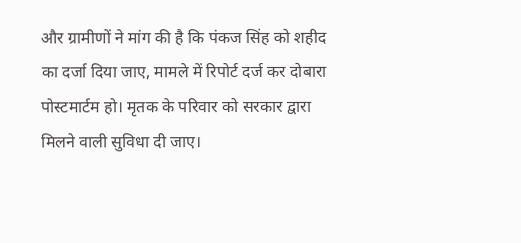और ग्रामीणों ने मांग की है कि पंकज सिंह को शहीद का दर्जा दिया जाए, मामले में रिपोर्ट दर्ज कर दोबारा पोस्टमार्टम हो। मृतक के परिवार को सरकार द्वारा मिलने वाली सुविधा दी जाए।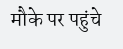मौके पर पहुंचे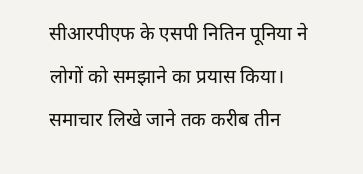सीआरपीएफ के एसपी नितिन पूनिया ने लोगों को समझाने का प्रयास किया। समाचार लिखे जाने तक करीब तीन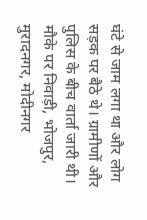घंटे से जाम लगा था और लोग सड़क पर बैठे थे। ग्रामीणों और पुलिस के बीच वार्ता जारी थी। मौके पर निवाड़ी, भोजपुर, मुरादनगर, मोदीनगर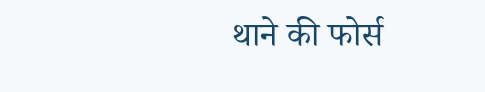थाने की फोर्स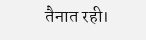तैनात रही।